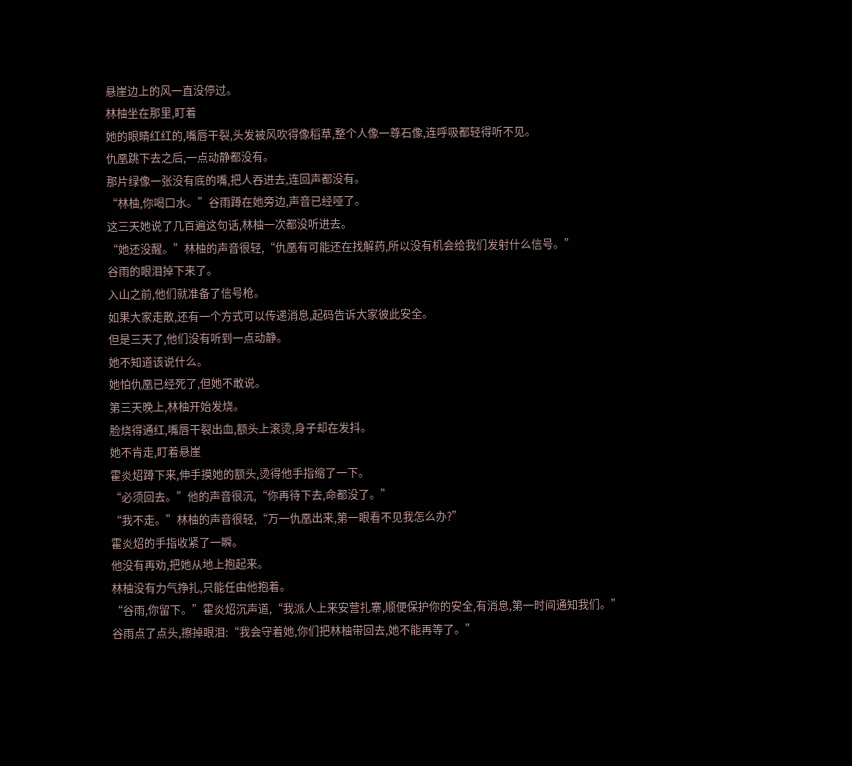悬崖边上的风一直没停过。
林柚坐在那里,盯着
她的眼睛红红的,嘴唇干裂,头发被风吹得像稻草,整个人像一尊石像,连呼吸都轻得听不见。
仇凰跳下去之后,一点动静都没有。
那片绿像一张没有底的嘴,把人吞进去,连回声都没有。
“林柚,你喝口水。”谷雨蹲在她旁边,声音已经哑了。
这三天她说了几百遍这句话,林柚一次都没听进去。
“她还没醒。”林柚的声音很轻,“仇凰有可能还在找解药,所以没有机会给我们发射什么信号。”
谷雨的眼泪掉下来了。
入山之前,他们就准备了信号枪。
如果大家走散,还有一个方式可以传递消息,起码告诉大家彼此安全。
但是三天了,他们没有听到一点动静。
她不知道该说什么。
她怕仇凰已经死了,但她不敢说。
第三天晚上,林柚开始发烧。
脸烧得通红,嘴唇干裂出血,额头上滚烫,身子却在发抖。
她不肯走,盯着悬崖
霍炎炤蹲下来,伸手摸她的额头,烫得他手指缩了一下。
“必须回去。”他的声音很沉,“你再待下去,命都没了。”
“我不走。”林柚的声音很轻,“万一仇凰出来,第一眼看不见我怎么办?”
霍炎炤的手指收紧了一瞬。
他没有再劝,把她从地上抱起来。
林柚没有力气挣扎,只能任由他抱着。
“谷雨,你留下。”霍炎炤沉声道,“我派人上来安营扎寨,顺便保护你的安全,有消息,第一时间通知我们。”
谷雨点了点头,擦掉眼泪:“我会守着她,你们把林柚带回去,她不能再等了。”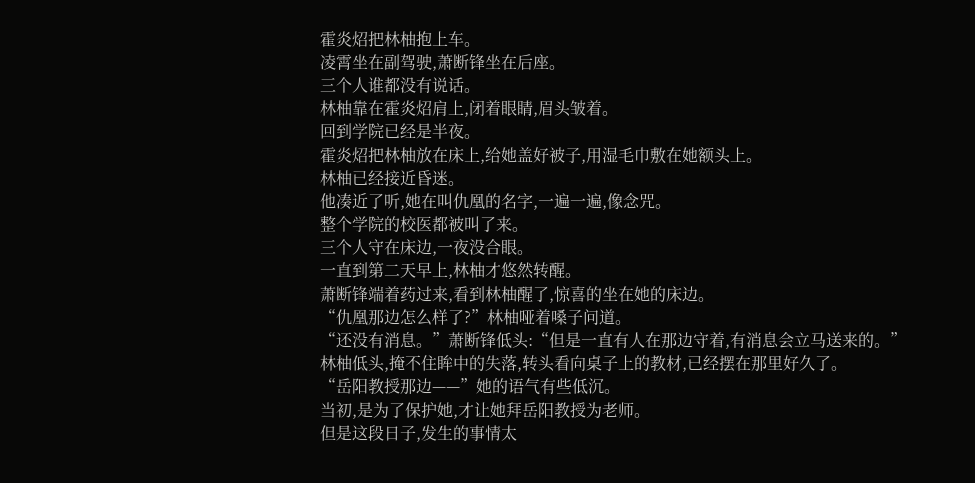霍炎炤把林柚抱上车。
凌霄坐在副驾驶,萧断锋坐在后座。
三个人谁都没有说话。
林柚靠在霍炎炤肩上,闭着眼睛,眉头皱着。
回到学院已经是半夜。
霍炎炤把林柚放在床上,给她盖好被子,用湿毛巾敷在她额头上。
林柚已经接近昏迷。
他凑近了听,她在叫仇凰的名字,一遍一遍,像念咒。
整个学院的校医都被叫了来。
三个人守在床边,一夜没合眼。
一直到第二天早上,林柚才悠然转醒。
萧断锋端着药过来,看到林柚醒了,惊喜的坐在她的床边。
“仇凰那边怎么样了?”林柚哑着嗓子问道。
“还没有消息。”萧断锋低头:“但是一直有人在那边守着,有消息会立马送来的。”
林柚低头,掩不住眸中的失落,转头看向桌子上的教材,已经摆在那里好久了。
“岳阳教授那边——”她的语气有些低沉。
当初,是为了保护她,才让她拜岳阳教授为老师。
但是这段日子,发生的事情太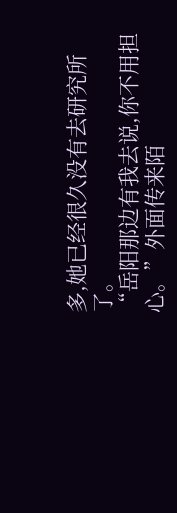多,她已经很久没有去研究所了。
“岳阳那边有我去说,你不用担心。”外面传来陌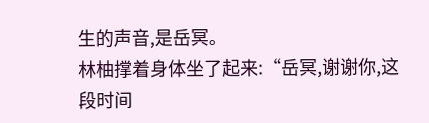生的声音,是岳冥。
林柚撑着身体坐了起来:“岳冥,谢谢你,这段时间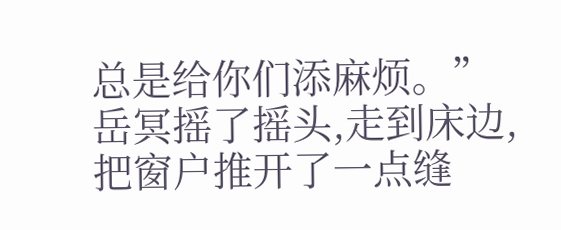总是给你们添麻烦。”
岳冥摇了摇头,走到床边,把窗户推开了一点缝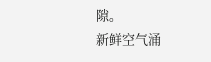隙。
新鲜空气涌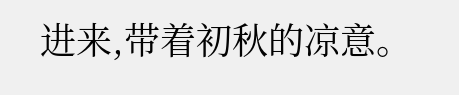进来,带着初秋的凉意。